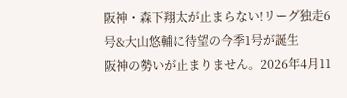阪神・森下翔太が止まらない!リーグ独走6号&大山悠輔に待望の今季1号が誕生
阪神の勢いが止まりません。2026年4月11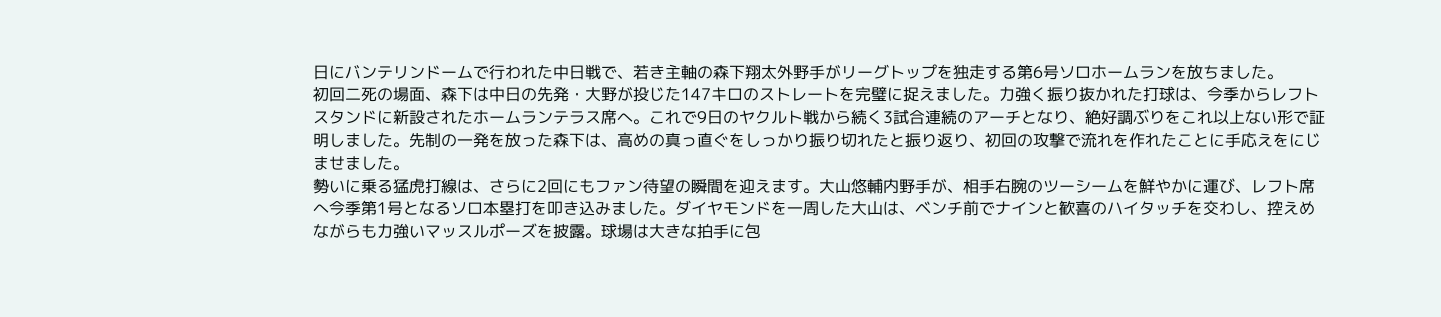日にバンテリンドームで行われた中日戦で、若き主軸の森下翔太外野手がリーグトップを独走する第6号ソロホームランを放ちました。
初回二死の場面、森下は中日の先発・大野が投じた147キロのストレートを完璧に捉えました。力強く振り抜かれた打球は、今季からレフトスタンドに新設されたホームランテラス席へ。これで9日のヤクルト戦から続く3試合連続のアーチとなり、絶好調ぶりをこれ以上ない形で証明しました。先制の一発を放った森下は、高めの真っ直ぐをしっかり振り切れたと振り返り、初回の攻撃で流れを作れたことに手応えをにじませました。
勢いに乗る猛虎打線は、さらに2回にもファン待望の瞬間を迎えます。大山悠輔内野手が、相手右腕のツーシームを鮮やかに運び、レフト席へ今季第1号となるソロ本塁打を叩き込みました。ダイヤモンドを一周した大山は、ベンチ前でナインと歓喜のハイタッチを交わし、控えめながらも力強いマッスルポーズを披露。球場は大きな拍手に包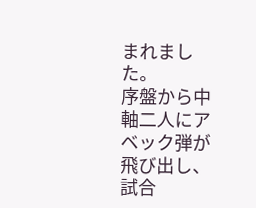まれました。
序盤から中軸二人にアベック弾が飛び出し、試合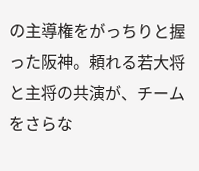の主導権をがっちりと握った阪神。頼れる若大将と主将の共演が、チームをさらな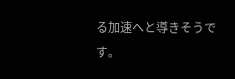る加速へと導きそうです。